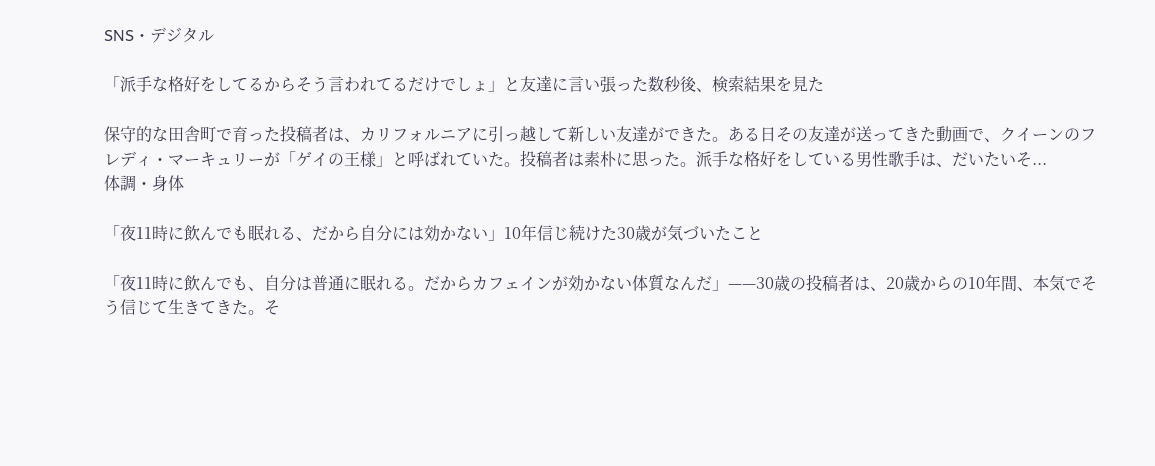SNS・デジタル

「派手な格好をしてるからそう言われてるだけでしょ」と友達に言い張った数秒後、検索結果を見た

保守的な田舎町で育った投稿者は、カリフォルニアに引っ越して新しい友達ができた。ある日その友達が送ってきた動画で、クイーンのフレディ・マーキュリーが「ゲイの王様」と呼ばれていた。投稿者は素朴に思った。派手な格好をしている男性歌手は、だいたいそ...
体調・身体

「夜11時に飲んでも眠れる、だから自分には効かない」10年信じ続けた30歳が気づいたこと

「夜11時に飲んでも、自分は普通に眠れる。だからカフェインが効かない体質なんだ」——30歳の投稿者は、20歳からの10年間、本気でそう信じて生きてきた。そ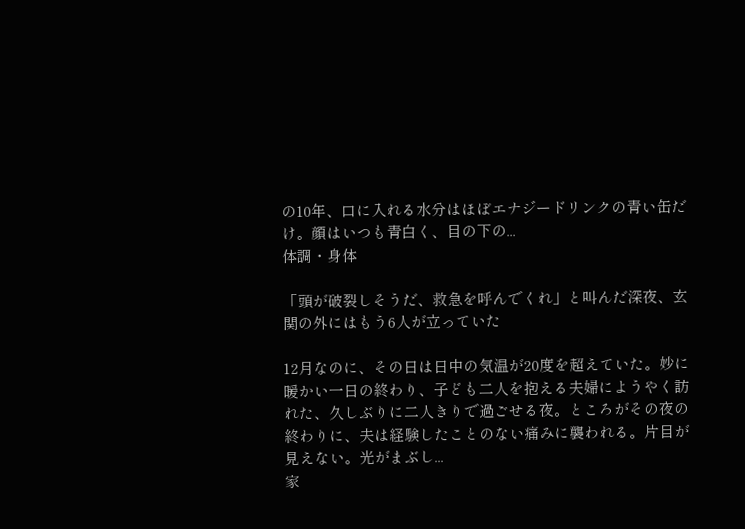の10年、口に入れる水分はほぼエナジードリンクの青い缶だけ。顔はいつも青白く、目の下の...
体調・身体

「頭が破裂しそうだ、救急を呼んでくれ」と叫んだ深夜、玄関の外にはもう6人が立っていた

12月なのに、その日は日中の気温が20度を超えていた。妙に暖かい一日の終わり、子ども二人を抱える夫婦にようやく訪れた、久しぶりに二人きりで過ごせる夜。ところがその夜の終わりに、夫は経験したことのない痛みに襲われる。片目が見えない。光がまぶし...
家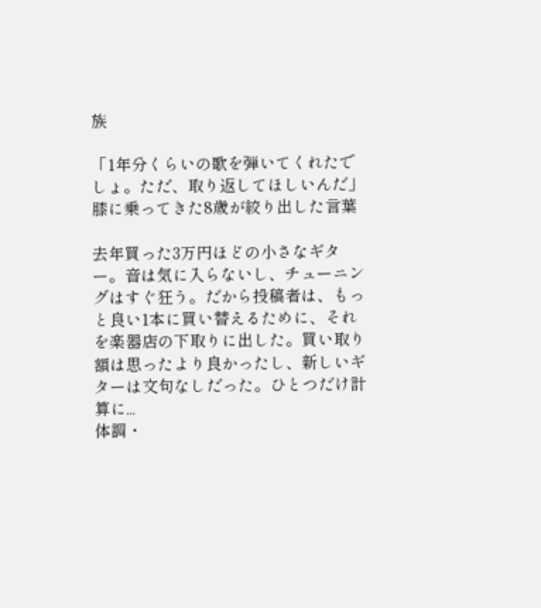族

「1年分くらいの歌を弾いてくれたでしょ。ただ、取り返してほしいんだ」膝に乗ってきた8歳が絞り出した言葉

去年買った3万円ほどの小さなギター。音は気に入らないし、チューニングはすぐ狂う。だから投稿者は、もっと良い1本に買い替えるために、それを楽器店の下取りに出した。買い取り額は思ったより良かったし、新しいギターは文句なしだった。ひとつだけ計算に...
体調・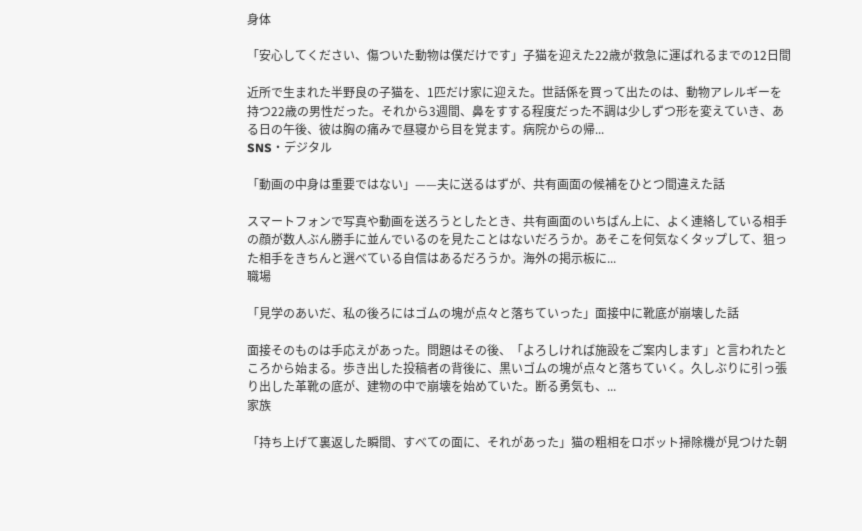身体

「安心してください、傷ついた動物は僕だけです」子猫を迎えた22歳が救急に運ばれるまでの12日間

近所で生まれた半野良の子猫を、1匹だけ家に迎えた。世話係を買って出たのは、動物アレルギーを持つ22歳の男性だった。それから3週間、鼻をすする程度だった不調は少しずつ形を変えていき、ある日の午後、彼は胸の痛みで昼寝から目を覚ます。病院からの帰...
SNS・デジタル

「動画の中身は重要ではない」——夫に送るはずが、共有画面の候補をひとつ間違えた話

スマートフォンで写真や動画を送ろうとしたとき、共有画面のいちばん上に、よく連絡している相手の顔が数人ぶん勝手に並んでいるのを見たことはないだろうか。あそこを何気なくタップして、狙った相手をきちんと選べている自信はあるだろうか。海外の掲示板に...
職場

「見学のあいだ、私の後ろにはゴムの塊が点々と落ちていった」面接中に靴底が崩壊した話

面接そのものは手応えがあった。問題はその後、「よろしければ施設をご案内します」と言われたところから始まる。歩き出した投稿者の背後に、黒いゴムの塊が点々と落ちていく。久しぶりに引っ張り出した革靴の底が、建物の中で崩壊を始めていた。断る勇気も、...
家族

「持ち上げて裏返した瞬間、すべての面に、それがあった」猫の粗相をロボット掃除機が見つけた朝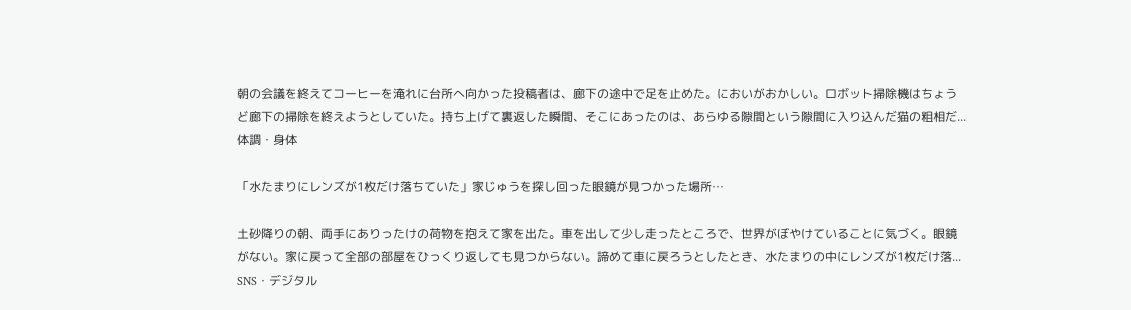朝の会議を終えてコーヒーを淹れに台所へ向かった投稿者は、廊下の途中で足を止めた。においがおかしい。ロボット掃除機はちょうど廊下の掃除を終えようとしていた。持ち上げて裏返した瞬間、そこにあったのは、あらゆる隙間という隙間に入り込んだ猫の粗相だ...
体調・身体

「水たまりにレンズが1枚だけ落ちていた」家じゅうを探し回った眼鏡が見つかった場所…

土砂降りの朝、両手にありったけの荷物を抱えて家を出た。車を出して少し走ったところで、世界がぼやけていることに気づく。眼鏡がない。家に戻って全部の部屋をひっくり返しても見つからない。諦めて車に戻ろうとしたとき、水たまりの中にレンズが1枚だけ落...
SNS・デジタル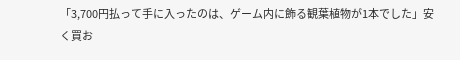「3,700円払って手に入ったのは、ゲーム内に飾る観葉植物が1本でした」安く買お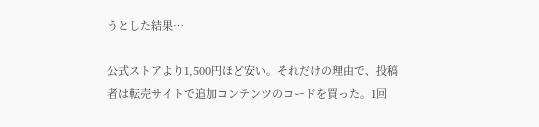うとした結果…

公式ストアより1,500円ほど安い。それだけの理由で、投稿者は転売サイトで追加コンテンツのコードを買った。1回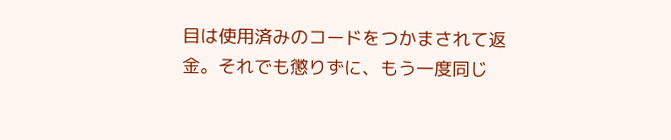目は使用済みのコードをつかまされて返金。それでも懲りずに、もう一度同じ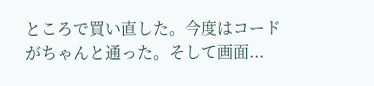ところで買い直した。今度はコードがちゃんと通った。そして画面...